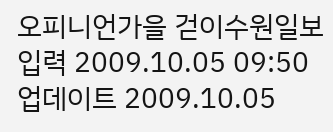오피니언가을 걷이수원일보입력 2009.10.05 09:50업데이트 2009.10.05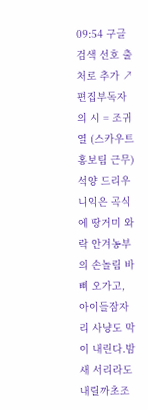09:54 구글 검색 선호 출처로 추가 ↗편집부독자의 시 = 조귀열 (스카우트 홍보팀 근무)석양 드리우니익은 곡식에 땅거미 와락 안겨농부의 손놀림 바삐 오가고, 아이들잠자리 사냥도 막이 내린다.밤새 서리라도 내릴까초조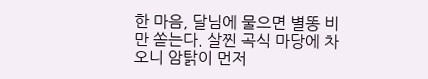한 마음, 달님에 물으면 별똥 비만 쏟는다. 살찐 곡식 마당에 차오니 암탉이 먼저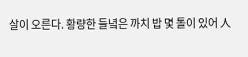살이 오른다. 황량한 들녘은 까치 밥 몇 톨이 있어 人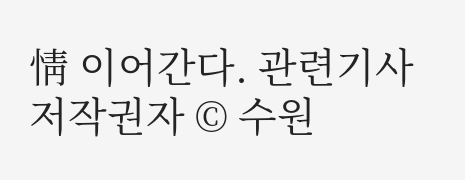情 이어간다. 관련기사저작권자 © 수원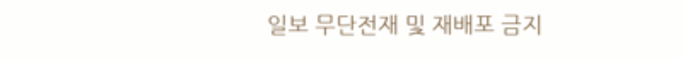일보 무단전재 및 재배포 금지